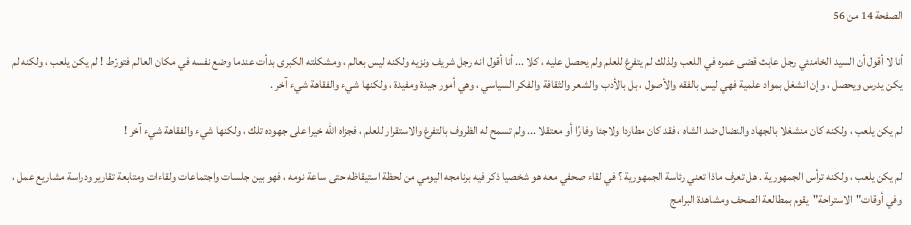الصفحة 14 من 56

أنا لا أقول أن السيد الخامنئي رجل عابث قضى عمره في اللعب ولذلك لم يتفرغ للعلم ولم يحصل عليه ، كلا ... أنا أقول انه رجل شريف ونزيه ولكنه ليس بعالم ، ومشكلته الكبرى بدأت عندما وضع نفسه في مكان العالم فتورّط ! لم يكن يلعب ، ولكنه لم يكن يدرس ويحصل ، وإن انشغل بمواد علمية فهي ليس بالفقه والأصول ، بل بالأدب والشعر والثقافة والفكر السياسي ، وهي أمور جيدة ومفيدة ، ولكنها شيء والفقاهة شيء آخر .

لم يكن يلعب ، ولكنه كان منشغلا بالجهاد والنضال ضد الشاه ، فقد كان مطاردا ولاجئا وفارًا أو معتقلا ... ولم تسمح له الظروف بالتفرغ والاستقرار للعلم ، فجزاه الله خيرا على جهوده تلك ، ولكنها شيء والفقاهة شيء آخر !

لم يكن يلعب ، ولكنه ترأس الجمهورية . هل تعرف ماذا تعني رئاسة الجمهورية ؟ في لقاء صحفي معه هو شخصيا ذكر فيه برنامجه اليومي من لحظة استيقاظه حتى ساعة نومه ، فهو بين جلسات واجتماعات ولقاءات ومتابعة تقارير ودراسة مشاريع عمل ، وفي أوقات"الاستراحة"يقوم بمطالعة الصحف ومشاهدة البرامج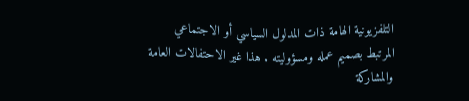التلفزيونية الهامة ذات المدلول السياسي أو الاجتماعي المرتبط بصميم عمله ومسؤوليته . هذا غير الاحتفالات العامة والمشاركة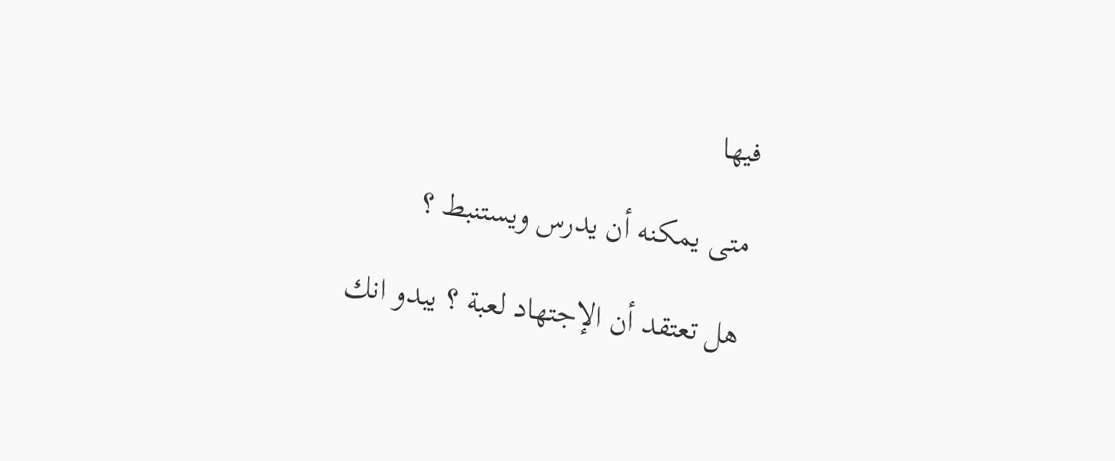فيها

متى يمكنه أن يدرس ويستنبط ؟

هل تعتقد أن الإجتهاد لعبة ؟ يبدو انك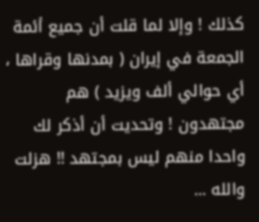كذلك ! وإلا لما قلت أن جميع أئمة الجمعة في إيران ( بمدنها وقراها ، أي حوالي ألف ويزيد ) هم مجتهدون ! وتحديت أن أذكر لك واحدا منهم ليس بمجتهد !! هزلت والله ...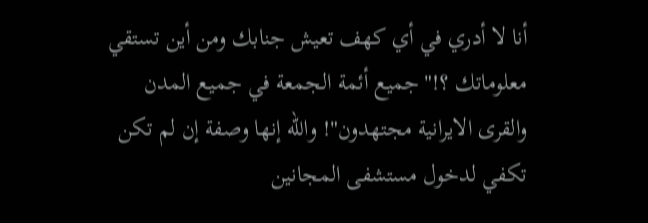أنا لا أدري في أي كهف تعيش جنابك ومن أين تستقي معلوماتك ؟!"جميع أئمة الجمعة في جميع المدن والقرى الايرانية مجتهدون"! والله إنها وصفة إن لم تكن تكفي لدخول مستشفى المجانين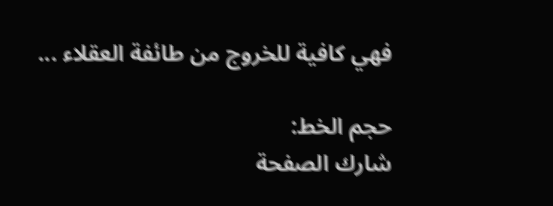فهي كافية للخروج من طائفة العقلاء ...

حجم الخط:
شارك الصفحة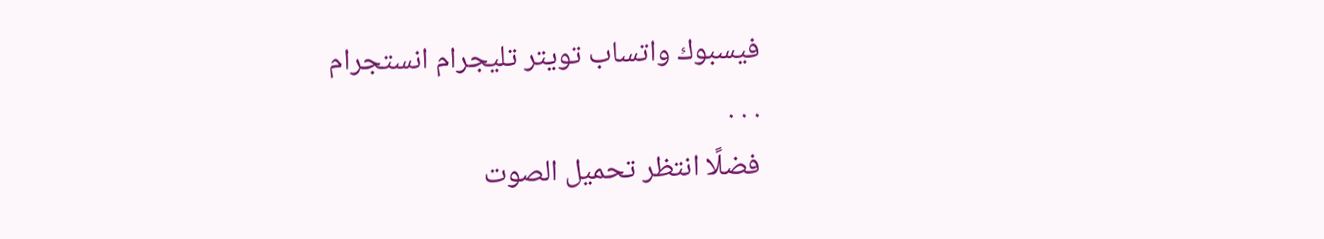فيسبوك واتساب تويتر تليجرام انستجرام
. . .
فضلًا انتظر تحميل الصوت